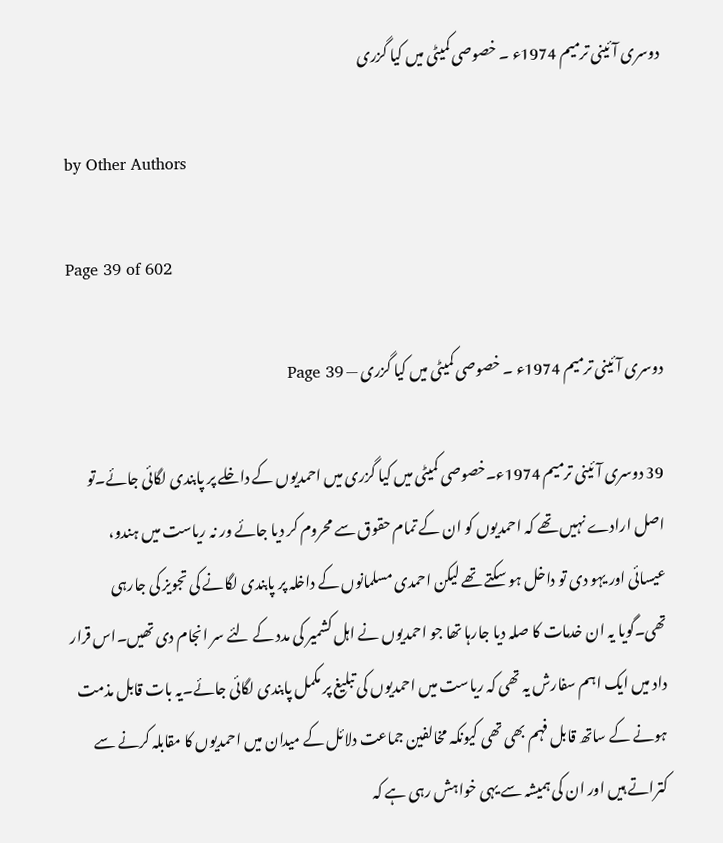دوسری آئینی ترمیم 1974ء ۔ خصوصی کمیٹی میں کیا گزری

by Other Authors

Page 39 of 602

دوسری آئینی ترمیم 1974ء ۔ خصوصی کمیٹی میں کیا گزری — Page 39

39 دوسری آئینی ترمیم 1974ء۔خصوصی کمیٹی میں کیا گزری میں احمدیوں کے داخلے پر پابندی لگائی جائے۔تو اصل ارادے نہیں تھے کہ احمدیوں کو ان کے تمام حقوق سے محروم کر دیا جائے ور نہ ریاست میں ہندو، عیسائی اور یہو دی تو داخل ہو سکتے تھے لیکن احمدی مسلمانوں کے داخلہ پر پابندی لگانے کی تجویز کی جارہی تھی۔گویا یہ ان خدمات کا صلہ دیا جارہا تھا جو احمدیوں نے اہل کشمیر کی مدد کے لئے سر انجام دی تھیں۔اس قرار داد میں ایک اہم سفارش یہ تھی کہ ریاست میں احمدیوں کی تبلیغ پر مکمل پابندی لگائی جائے۔یہ بات قابل مذمت ہونے کے ساتھ قابل فہم بھی تھی کیونکہ مخالفین جماعت دلائل کے میدان میں احمدیوں کا مقابلہ کرنے سے کتراتے ہیں اور ان کی ہمیشہ سے یہی خواہش رہی ہے کہ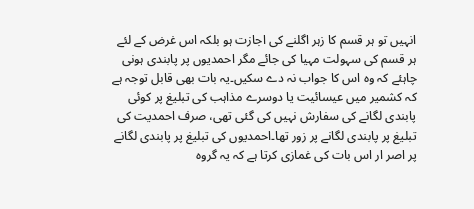انہیں تو ہر قسم کا زہر اگلنے کی اجازت ہو بلکہ اس غرض کے لئے ہر قسم کی سہولت مہیا کی جائے مگر احمدیوں پر پابندی ہونی چاہئے کہ وہ اس کا جواب نہ دے سکیں۔یہ بات بھی قابل توجہ ہے کہ کشمیر میں عیسائیت یا دوسرے مذاہب کی تبلیغ پر کوئی پابندی لگانے کی سفارش نہیں کی گئی تھی، صرف احمدیت کی تبلیغ پر پابندی لگانے پر زور تھا۔احمدیوں کی تبلیغ پر پابندی لگانے پر اصر ار اس بات کی غمازی کرتا ہے کہ یہ گروہ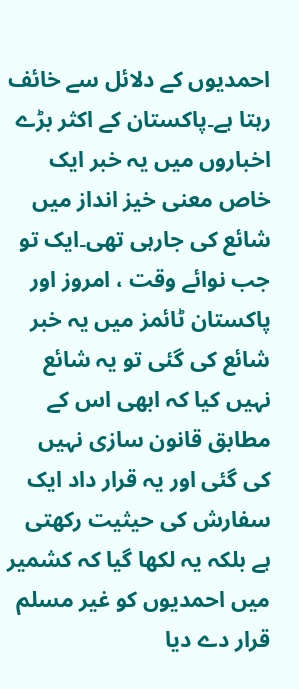احمدیوں کے دلائل سے خائف رہتا ہے۔پاکستان کے اکثر بڑے اخباروں میں یہ خبر ایک خاص معنی خیز انداز میں شائع کی جارہی تھی۔ایک تو جب نوائے وقت ، امروز اور پاکستان ٹائمز میں یہ خبر شائع کی گئی تو یہ شائع نہیں کیا کہ ابھی اس کے مطابق قانون سازی نہیں کی گئی اور یہ قرار داد ایک سفارش کی حیثیت رکھتی ہے بلکہ یہ لکھا گیا کہ کشمیر میں احمدیوں کو غیر مسلم قرار دے دیا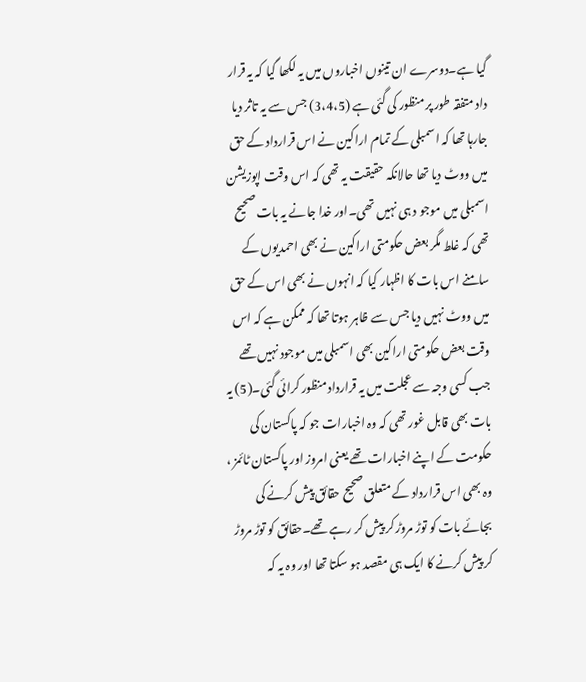گیا ہے۔دوسرے ان تینوں اخباروں میں یہ لکھا گیا کہ یہ قرار داد متفقہ طور پر منظور کی گئی ہے (3،4،5) جس سے یہ تاثر دیا جارہا تھا کہ اسمبلی کے تمام اراکین نے اس قرارداد کے حق میں ووٹ دیا تھا حالانکہ حقیقت یہ تھی کہ اس وقت اپوزیشن اسمبلی میں موجو د ہی نہیں تھی۔اور خدا جانے یہ بات صحیح تھی کہ غلط مگر بعض حکومتی اراکین نے بھی احمدیوں کے سامنے اس بات کا اظہار کیا کہ انہوں نے بھی اس کے حق میں ووٹ نہیں دیا جس سے ظاہر ہوتا تھا کہ ممکن ہے کہ اس وقت بعض حکومتی اراکین بھی اسمبلی میں موجود نہیں تھے جب کسی وجہ سے عجلت میں یہ قرارداد منظور کرائی گئی۔(5) یہ بات بھی قابل غور تھی کہ وہ اخبارات جو کہ پاکستان کی حکومت کے اپنے اخبارات تھے یعنی امروز اور پاکستان ٹائمز ، وہ بھی اس قرارداد کے متعلق صحیح حقائق پیش کرنے کی بجائے بات کو توڑ مروڑ کر پیش کر رہے تھے۔حقائق کو توڑ مروڑ کر پیش کرنے کا ایک ہی مقصد ہو سکتا تھا اور وہ یہ کہ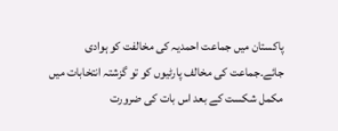پاکستان میں جماعت احمدیہ کی مخالفت کو ہوادی جائے۔جماعت کی مخالف پارٹیوں کو تو گزشتہ انتخابات میں مکمل شکست کے بعد اس بات کی ضرورت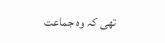تھی کہ وہ جماعت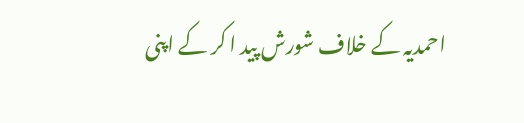احمدیہ کے خلاف شورش پید ا کر کے اپنی